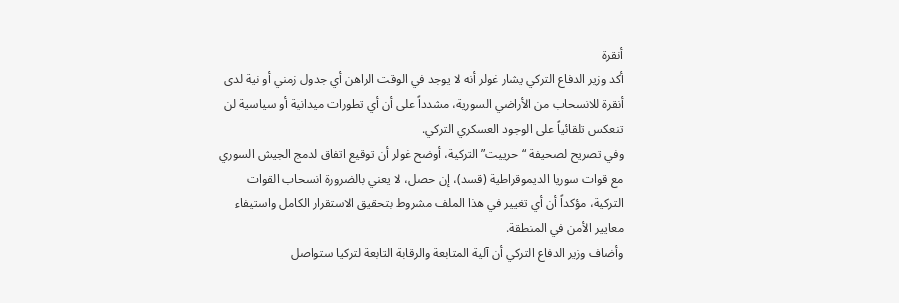أنقرة
أكد وزير الدفاع التركي يشار غولر أنه لا يوجد في الوقت الراهن أي جدول زمني أو نية لدى أنقرة للانسحاب من الأراضي السورية، مشدداً على أن أي تطورات ميدانية أو سياسية لن تنعكس تلقائياً على الوجود العسكري التركي.
وفي تصريح لصحيفة “حرييت” التركية، أوضح غولر أن توقيع اتفاق لدمج الجيش السوري مع قوات سوريا الديموقراطية (قسد)، إن حصل، لا يعني بالضرورة انسحاب القوات التركية، مؤكداً أن أي تغيير في هذا الملف مشروط بتحقيق الاستقرار الكامل واستيفاء معايير الأمن في المنطقة.
وأضاف وزير الدفاع التركي أن آلية المتابعة والرقابة التابعة لتركيا ستواصل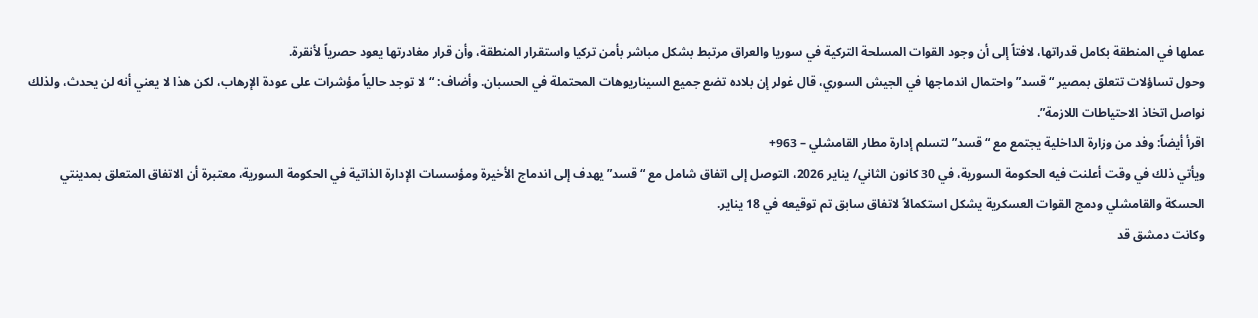عملها في المنطقة بكامل قدراتها، لافتاً إلى أن وجود القوات المسلحة التركية في سوريا والعراق مرتبط بشكل مباشر بأمن تركيا واستقرار المنطقة، وأن قرار مغادرتها يعود حصرياً لأنقرة.
وحول تساؤلات تتعلق بمصير “قسد” واحتمال اندماجها في الجيش السوري، قال غولر إن بلاده تضع جميع السيناريوهات المحتملة في الحسبان. وأضاف: “لا توجد حالياً مؤشرات على عودة الإرهاب، لكن هذا لا يعني أنه لن يحدث، ولذلك نواصل اتخاذ الاحتياطات اللازمة”.
اقرأ أيضاً: وفد من وزارة الداخلية يجتمع مع “قسد” لتسلم إدارة مطار القامشلي – 963+
ويأتي ذلك في وقت أعلنت فيه الحكومة السورية، في 30 كانون الثاني/ يناير 2026، التوصل إلى اتفاق شامل مع “قسد” يهدف إلى اندماج الأخيرة ومؤسسات الإدارة الذاتية في الحكومة السورية، معتبرة أن الاتفاق المتعلق بمدينتي الحسكة والقامشلي ودمج القوات العسكرية يشكل استكمالاً لاتفاق سابق تم توقيعه في 18 يناير.
وكانت دمشق قد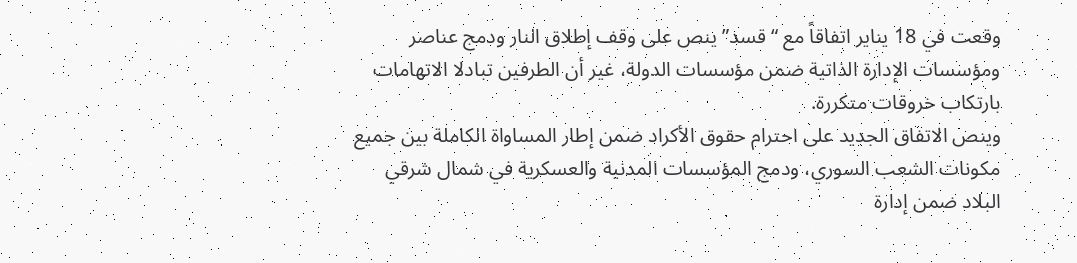وقعت في 18 يناير اتفاقاً مع “قسد” ينص على وقف إطلاق النار ودمج عناصر ومؤسسات الإدارة الذاتية ضمن مؤسسات الدولة، غير أن الطرفين تبادلا الاتهامات بارتكاب خروقات متكررة.
وينص الاتفاق الجديد على احترام حقوق الأكراد ضمن إطار المساواة الكاملة بين جميع مكونات الشعب السوري، ودمج المؤسسات المدنية والعسكرية في شمال شرقي البلاد ضمن إدارة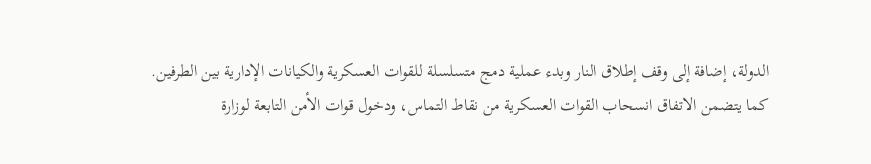الدولة، إضافة إلى وقف إطلاق النار وبدء عملية دمج متسلسلة للقوات العسكرية والكيانات الإدارية بين الطرفين.
كما يتضمن الاتفاق انسحاب القوات العسكرية من نقاط التماس، ودخول قوات الأمن التابعة لوزارة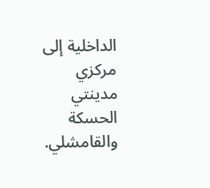الداخلية إلى مركزي مدينتي الحسكة والقامشلي.